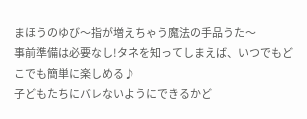まほうのゆび〜指が増えちゃう魔法の手品うた〜
事前準備は必要なし!タネを知ってしまえば、いつでもどこでも簡単に楽しめる♪
子どもたちにバレないようにできるかど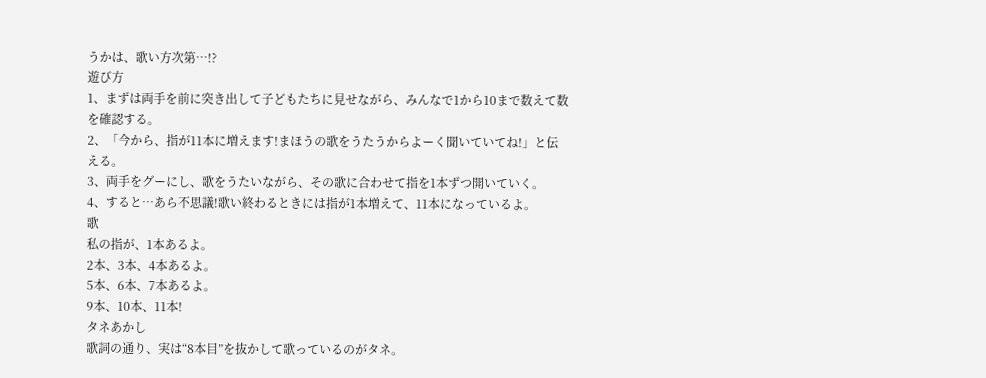うかは、歌い方次第…!?
遊び方
1、まずは両手を前に突き出して子どもたちに見せながら、みんなで1から10まで数えて数を確認する。
2、「今から、指が11本に増えます!まほうの歌をうたうからよーく聞いていてね!」と伝える。
3、両手をグーにし、歌をうたいながら、その歌に合わせて指を1本ずつ開いていく。
4、すると…あら不思議!歌い終わるときには指が1本増えて、11本になっているよ。
歌
私の指が、1本あるよ。
2本、3本、4本あるよ。
5本、6本、7本あるよ。
9本、10本、11本!
タネあかし
歌詞の通り、実は“8本目”を抜かして歌っているのがタネ。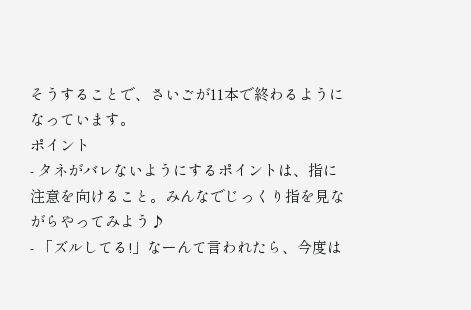そうすることで、さいごが11本で終わるようになっています。
ポイント
- タネがバレないようにするポイントは、指に注意を向けること。みんなでじっくり指を見ながらやってみよう♪
- 「ズルしてる!」なーんて言われたら、今度は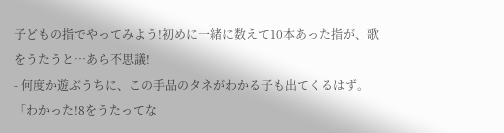子どもの指でやってみよう!初めに一緒に数えて10本あった指が、歌をうたうと…あら不思議!
- 何度か遊ぶうちに、この手品のタネがわかる子も出てくるはず。「わかった!8をうたってな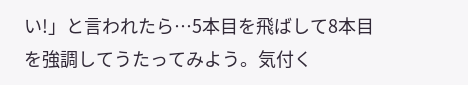い!」と言われたら…5本目を飛ばして8本目を強調してうたってみよう。気付く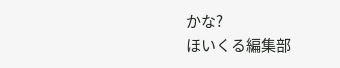かな?
ほいくる編集部